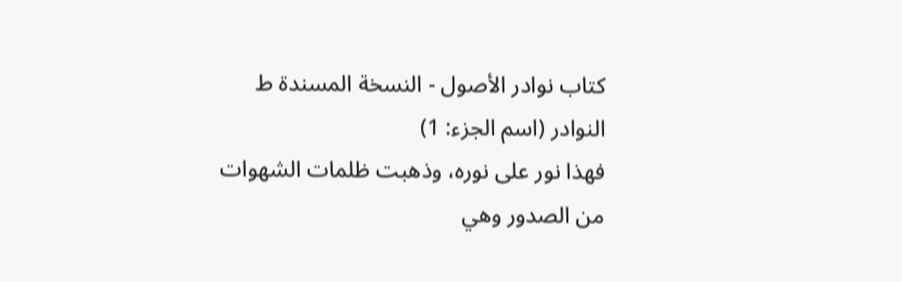كتاب نوادر الأصول - النسخة المسندة ط النوادر (اسم الجزء: 1)
فهذا نور على نوره، وذهبت ظلمات الشهوات من الصدور وهي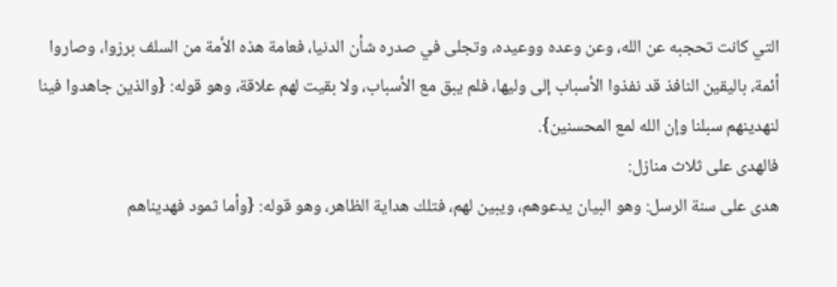التي كانت تحجبه عن الله، وعن وعده ووعيده، وتجلى في صدره شأن الدنيا، فعامة هذه الأمة من السلف برزوا، وصاروا أئمة، باليقين النافذ قد نفذوا الأسباب إلى وليها، فلم يبق مع الأسباب، ولا بقيت لهم علاقة، وهو قوله: {والذين جاهدوا فينا لنهدينهم سبلنا وإن الله لمع المحسنين}.
فالهدى على ثلاث منازل:
هدى على سنة الرسل: وهو البيان يدعوهم، ويبين لهم، فتلك هداية الظاهر، وهو قوله: {وأما ثمود فهديناهم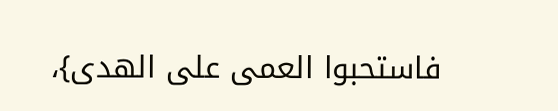فاستحبوا العمى على الهدى}،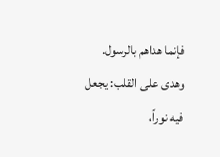فإنما هداهم بالرسول.
وهدى على القلب: يجعل فيه نوراً،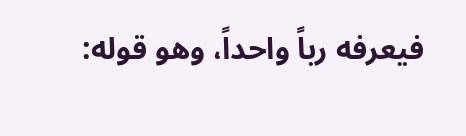فيعرفه رباً واحداً، وهو قوله: